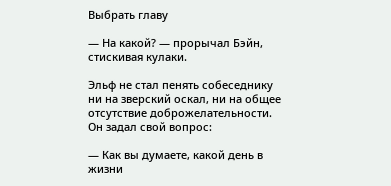Выбрать главу

— На какой? — прорычал Бэйн, стискивая кулаки.

Эльф не стал пенять собеседнику ни на зверский оскал, ни на общее отсутствие доброжелательности. Он задал свой вопрос:

— Как вы думаете, какой день в жизни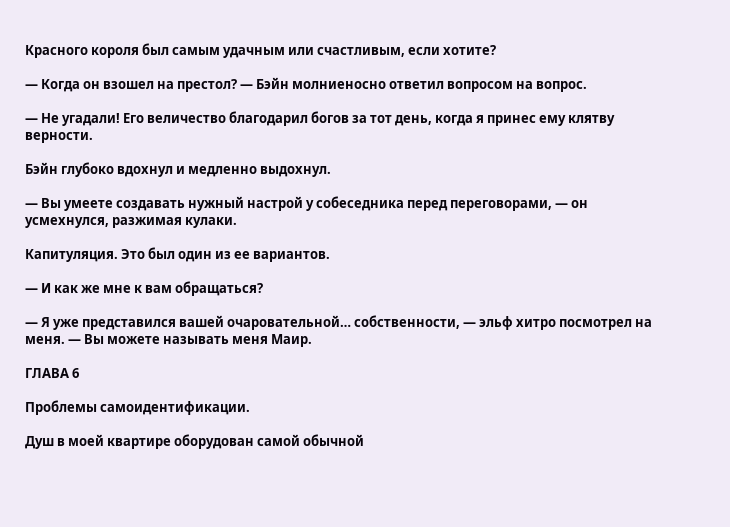Красного короля был самым удачным или счастливым, если хотите?

— Когда он взошел на престол? — Бэйн молниеносно ответил вопросом на вопрос.

— Не угадали! Его величество благодарил богов за тот день, когда я принес ему клятву верности.

Бэйн глубоко вдохнул и медленно выдохнул.

— Вы умеете создавать нужный настрой у собеседника перед переговорами, — он усмехнулся, разжимая кулаки.

Капитуляция. Это был один из ее вариантов.

— И как же мне к вам обращаться?

— Я уже представился вашей очаровательной… собственности, — эльф хитро посмотрел на меня. — Вы можете называть меня Маир.

ГЛАВА 6

Проблемы самоидентификации.

Душ в моей квартире оборудован самой обычной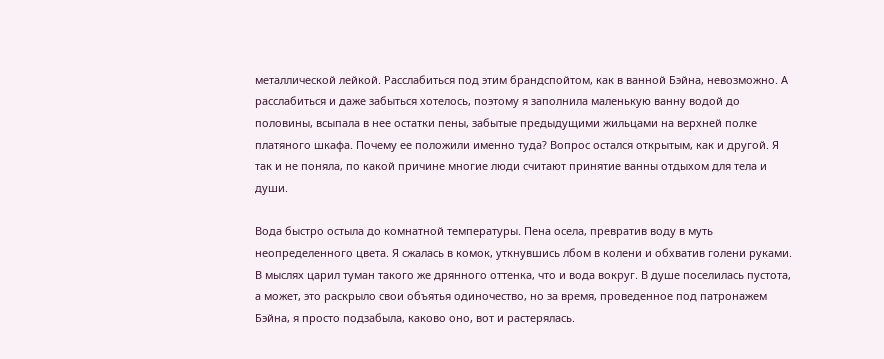металлической лейкой. Расслабиться под этим брандспойтом, как в ванной Бэйна, невозможно. А расслабиться и даже забыться хотелось, поэтому я заполнила маленькую ванну водой до половины, всыпала в нее остатки пены, забытые предыдущими жильцами на верхней полке платяного шкафа. Почему ее положили именно туда? Вопрос остался открытым, как и другой. Я так и не поняла, по какой причине многие люди считают принятие ванны отдыхом для тела и души.

Вода быстро остыла до комнатной температуры. Пена осела, превратив воду в муть неопределенного цвета. Я сжалась в комок, уткнувшись лбом в колени и обхватив голени руками. В мыслях царил туман такого же дрянного оттенка, что и вода вокруг. В душе поселилась пустота, а может, это раскрыло свои объятья одиночество, но за время, проведенное под патронажем Бэйна, я просто подзабыла, каково оно, вот и растерялась.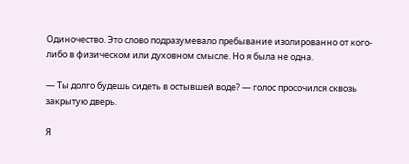Одиночество. Это слово подразумевало пребывание изолированно от кого-либо в физическом или духовном смысле. Но я была не одна.

— Ты долго будешь сидеть в остывшей воде? — голос просочился сквозь закрытую дверь.

Я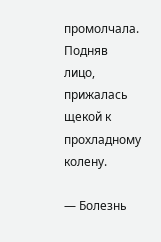промолчала. Подняв лицо, прижалась щекой к прохладному колену.

— Болезнь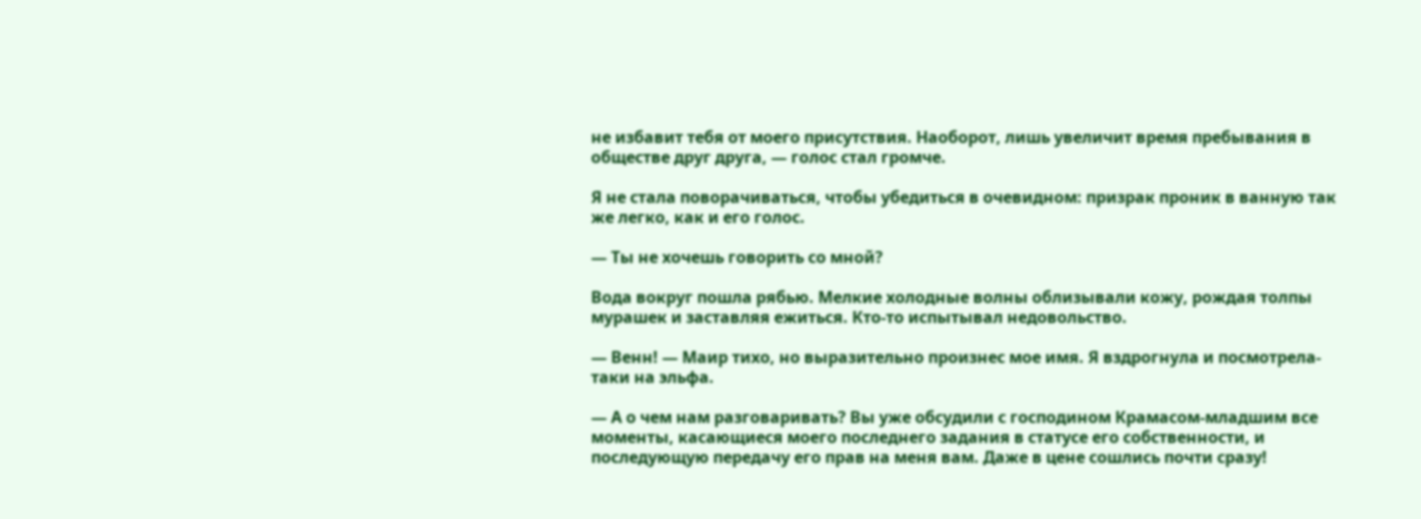не избавит тебя от моего присутствия. Наоборот, лишь увеличит время пребывания в обществе друг друга, — голос стал громче.

Я не стала поворачиваться, чтобы убедиться в очевидном: призрак проник в ванную так же легко, как и его голос.

— Ты не хочешь говорить со мной?

Вода вокруг пошла рябью. Мелкие холодные волны облизывали кожу, рождая толпы мурашек и заставляя ежиться. Кто-то испытывал недовольство.

— Венн! — Маир тихо, но выразительно произнес мое имя. Я вздрогнула и посмотрела-таки на эльфа.

— А о чем нам разговаривать? Вы уже обсудили с господином Крамасом-младшим все моменты, касающиеся моего последнего задания в статусе его собственности, и последующую передачу его прав на меня вам. Даже в цене сошлись почти сразу!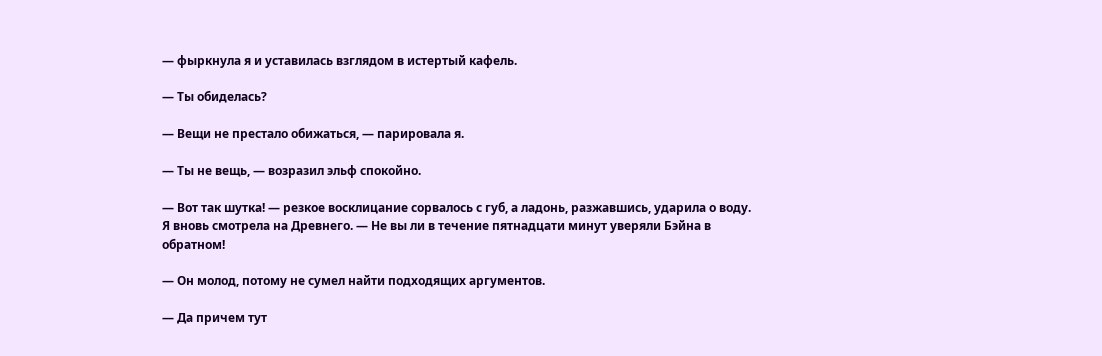— фыркнула я и уставилась взглядом в истертый кафель.

— Ты обиделась?

— Вещи не престало обижаться, — парировала я.

— Ты не вещь, — возразил эльф спокойно.

— Вот так шутка! — резкое восклицание сорвалось с губ, а ладонь, разжавшись, ударила о воду. Я вновь смотрела на Древнего. — Не вы ли в течение пятнадцати минут уверяли Бэйна в обратном!

— Он молод, потому не сумел найти подходящих аргументов.

— Да причем тут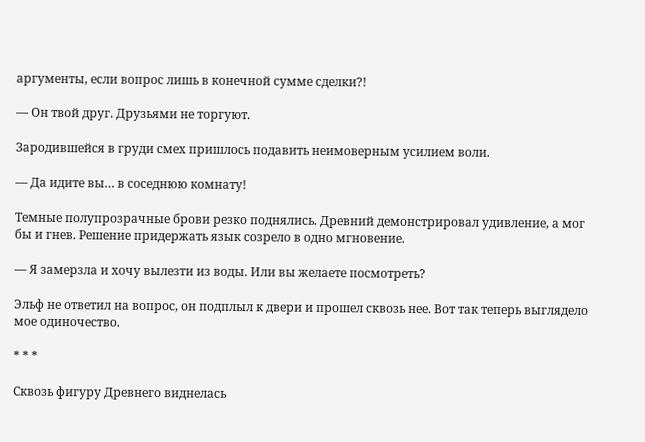аргументы, если вопрос лишь в конечной сумме сделки?!

— Он твой друг. Друзьями не торгуют.

Зародившейся в груди смех пришлось подавить неимоверным усилием воли.

— Да идите вы… в соседнюю комнату!

Темные полупрозрачные брови резко поднялись. Древний демонстрировал удивление, а мог бы и гнев. Решение придержать язык созрело в одно мгновение.

— Я замерзла и хочу вылезти из воды. Или вы желаете посмотреть?

Эльф не ответил на вопрос, он подплыл к двери и прошел сквозь нее. Вот так теперь выглядело мое одиночество.

* * *

Сквозь фигуру Древнего виднелась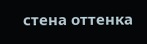стена оттенка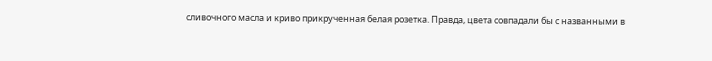сливочного масла и криво прикрученная белая розетка. Правда, цвета совпадали бы с названными в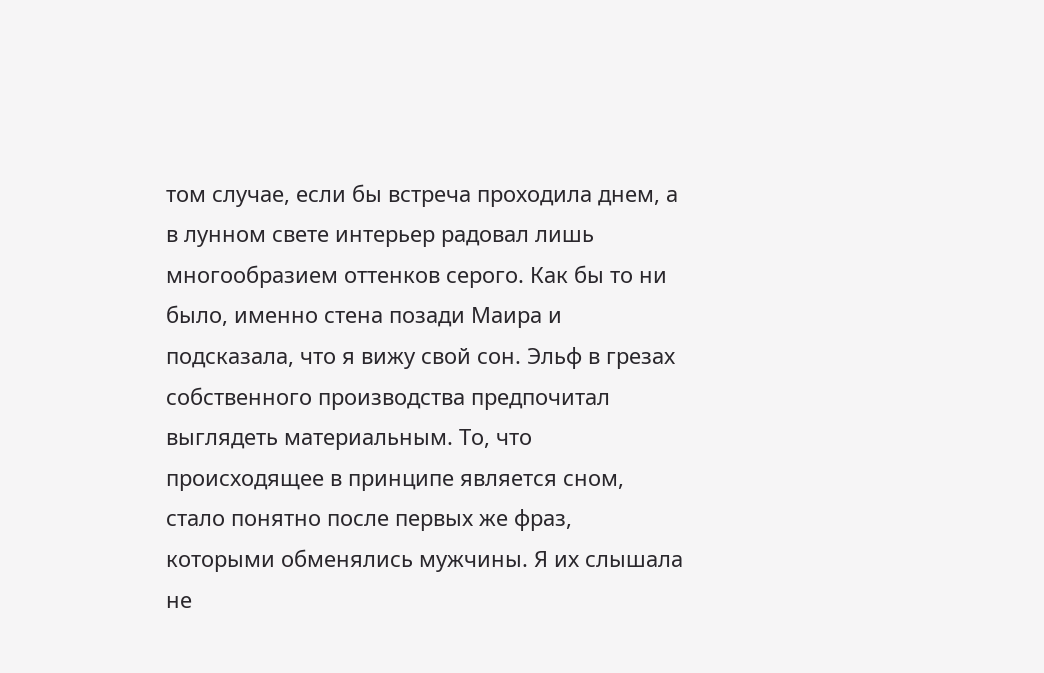том случае, если бы встреча проходила днем, а в лунном свете интерьер радовал лишь многообразием оттенков серого. Как бы то ни было, именно стена позади Маира и подсказала, что я вижу свой сон. Эльф в грезах собственного производства предпочитал выглядеть материальным. То, что происходящее в принципе является сном, стало понятно после первых же фраз, которыми обменялись мужчины. Я их слышала не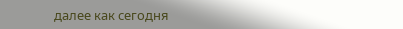далее как сегодня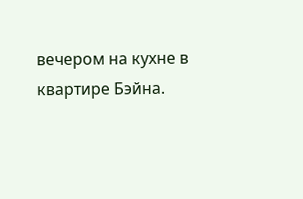вечером на кухне в квартире Бэйна.